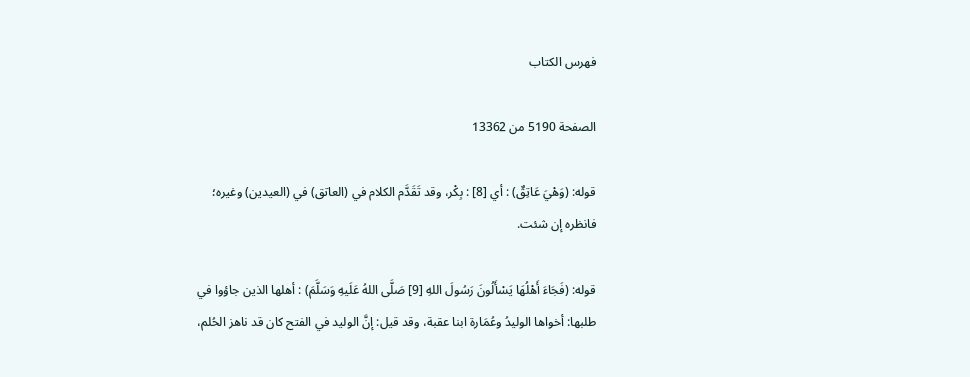فهرس الكتاب

الصفحة 5190 من 13362

قوله: (وَهْيَ عَاتِقٌ) : أي [8] : بِكْر، وقد تَقَدَّم الكلام في (العاتق) في (العيدين) وغيره؛ فانظره إن شئت.

قوله: (فَجَاءَ أَهْلُهَا يَسْأَلُونَ رَسُولَ اللهِ [9] صَلَّى اللهُ عَلَيهِ وَسَلَّمَ) : أهلها الذين جاؤوا في طلبها: أخواها الوليدُ وعُمَارة ابنا عقبة، وقد قيل: إنَّ الوليد في الفتح كان قد ناهز الحُلم،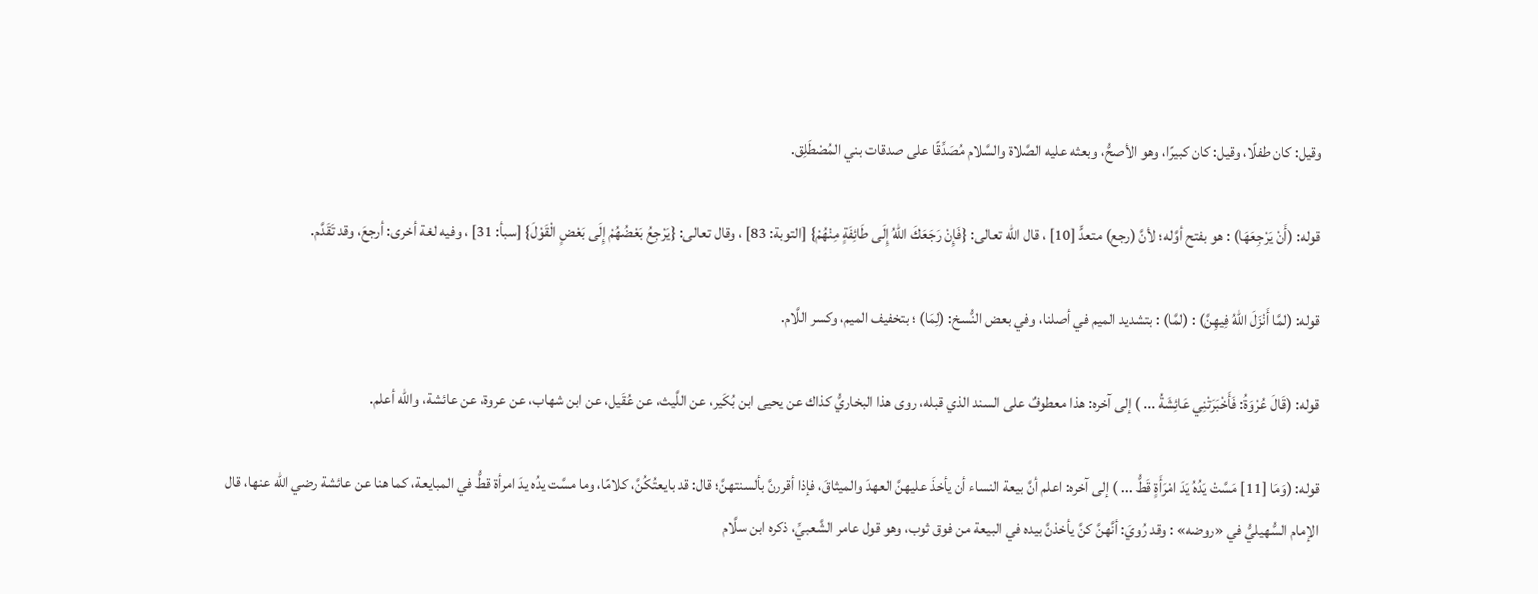وقيل: كان طفلًا، وقيل: كان كبيرًا، وهو الأصحُّ، وبعثه عليه الصَّلاة والسَّلام مُصَدِّقًا على صدقات بني المُصْطَلِق.

قوله: (أَنْ يَرْجِعَهَا) : هو بفتح أوَّله؛ لأنَّ (رجع) متعدٍّ [10] ، قال الله تعالى: {فَإِنْ رَجَعَكَ اللهُ إِلَى طَائِفَةٍ مِنْهُمْ} [التوبة: 83] ، وقال تعالى: {يَرْجِعُ بَعْضُهُمْ إِلَى بَعْضٍ الْقَوْلَ} [سبأ: 31] ، وفيه لغة أخرى: أرجعَ، وقد تَقَدَّم.

قوله: (لمَّا أَنْزَلَ اللهُ فِيهِنَّ) : (لمَّا) : بتشديد الميم في أصلنا، وفي بعض النُّسخ: (لِمَا) ؛ بتخفيف الميم، وكسر اللَّام.

قوله: (قَالَ عُرْوَةُ: فَأَخْبَرَتْنِي عَائِشَةُ ... ) إلى آخره: هذا معطوفٌ على السند الذي قبله، روى هذا البخاريُّ كذاك عن يحيى ابن بُكَير، عن اللَّيث، عن عُقَيل، عن ابن شهاب، عن عروة، عن عائشة، والله أعلم.

قوله: (وَمَا [11] مَسَّتْ يَدُهُ يَدَ امْرَأَةٍ قَطُّ ... ) إلى آخره: اعلم أنَّ بيعة النساء أن يأخذَ عليهنَّ العهدَ والميثاقَ، فإذا أقررنَّ بألسنتهنَّ؛ قال: قد بايعتُكُنَّ، كلامًا، وما مسَّت يدُه يدَ امرأة قطُّ في المبايعة، كما هنا عن عائشة رضي الله عنها، قال الإمام السُّهيليُّ في «روضه» : وقد رُويَ: أنَّهنَّ كنَّ يأخذنَّ بيده في البيعة من فوق ثوب، وهو قول عامر الشَّعبيِّ، ذكره ابن سلَّام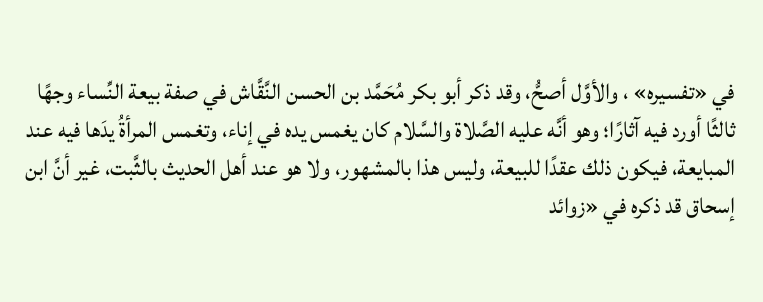في «تفسيره» ، والأوَّل أصحُّ، وقد ذكر أبو بكر مُحَمَّد بن الحسن النَّقَّاش في صفة بيعة النِّساء وجهًا ثالثًا أورد فيه آثارًا؛ وهو أنَّه عليه الصَّلاة والسَّلام كان يغمس يده في إناء، وتغمس المرأةُ يدَها فيه عند المبايعة، فيكون ذلك عقدًا للبيعة، وليس هذا بالمشهور، ولا هو عند أهل الحديث بالثَّبت، غير أنَّ ابن إسحاق قد ذكره في «زوائد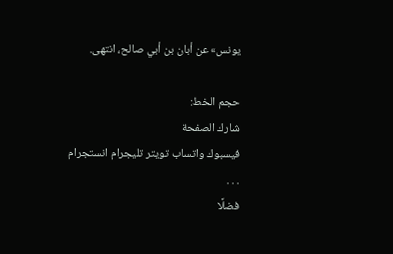يونس» عن أبان بن أبي صالح، انتهى.

حجم الخط:
شارك الصفحة
فيسبوك واتساب تويتر تليجرام انستجرام
. . .
فضلًا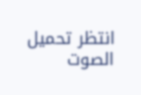انتظر تحميل الصوت